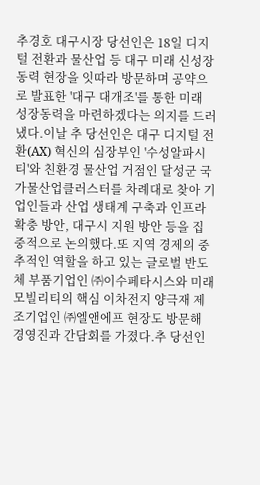추경호 대구시장 당선인은 18일 디지털 전환과 물산업 등 대구 미래 신성장 동력 현장을 잇따라 방문하며 공약으로 발표한 '대구 대개조'를 통한 미래 성장동력을 마련하겠다는 의지를 드러냈다.이날 추 당선인은 대구 디지털 전환(AX) 혁신의 심장부인 '수성알파시티'와 친환경 물산업 거점인 달성군 국가물산업클러스터를 차례대로 찾아 기업인들과 산업 생태계 구축과 인프라 확충 방안, 대구시 지원 방안 등을 집중적으로 논의했다.또 지역 경제의 중추적인 역할을 하고 있는 글로벌 반도체 부품기업인 ㈜이수페타시스와 미래모빌리티의 핵심 이차전지 양극재 제조기업인 ㈜엘앤에프 현장도 방문해 경영진과 간담회를 가졌다.추 당선인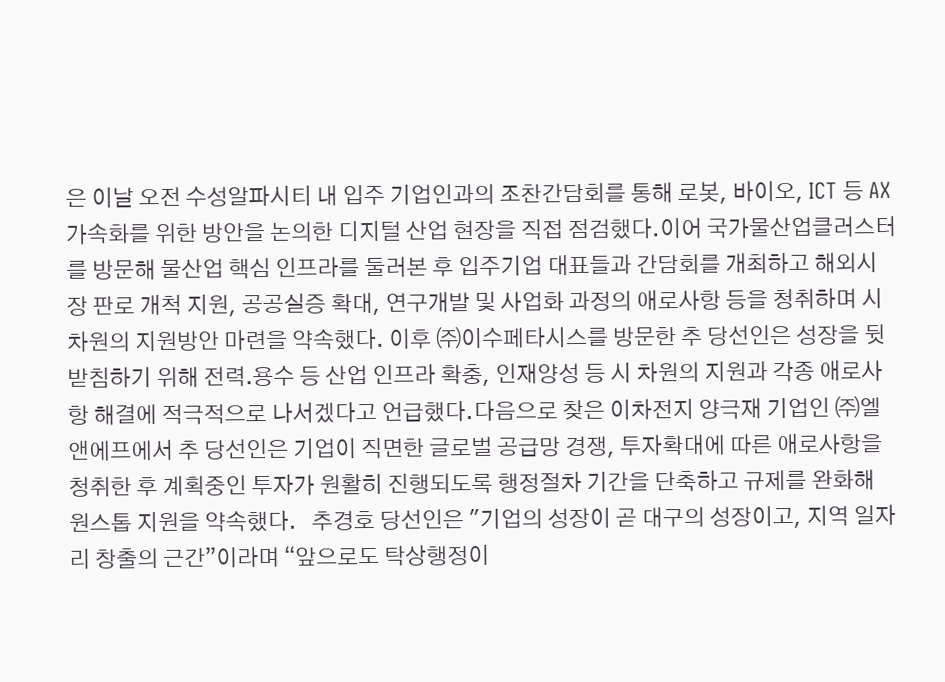은 이날 오전 수성알파시티 내 입주 기업인과의 조찬간담회를 통해 로봇, 바이오, ICT 등 AX 가속화를 위한 방안을 논의한 디지털 산업 현장을 직접 점검했다.이어 국가물산업클러스터를 방문해 물산업 핵심 인프라를 둘러본 후 입주기업 대표들과 간담회를 개최하고 해외시장 판로 개척 지원, 공공실증 확대, 연구개발 및 사업화 과정의 애로사항 등을 청취하며 시 차원의 지원방안 마련을 약속했다. 이후 ㈜이수페타시스를 방문한 추 당선인은 성장을 뒷받침하기 위해 전력․용수 등 산업 인프라 확충, 인재양성 등 시 차원의 지원과 각종 애로사항 해결에 적극적으로 나서겠다고 언급했다.다음으로 찾은 이차전지 양극재 기업인 ㈜엘앤에프에서 추 당선인은 기업이 직면한 글로벌 공급망 경쟁, 투자확대에 따른 애로사항을 청취한 후 계획중인 투자가 원활히 진행되도록 행정절차 기간을 단축하고 규제를 완화해 원스톱 지원을 약속했다.   추경호 당선인은 "기업의 성장이 곧 대구의 성장이고, 지역 일자리 창출의 근간”이라며 “앞으로도 탁상행정이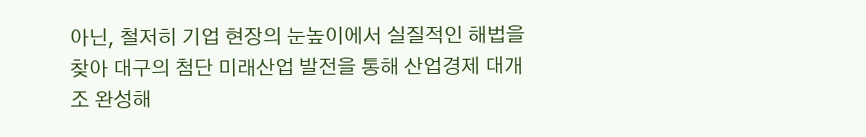아닌, 철저히 기업 현장의 눈높이에서 실질적인 해법을 찾아 대구의 첨단 미래산업 발전을 통해 산업경제 대개조 완성해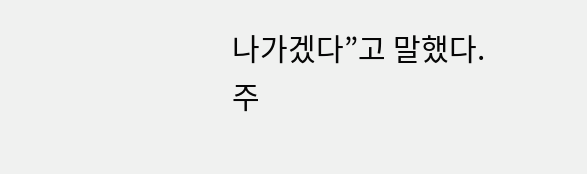나가겠다”고 말했다.
주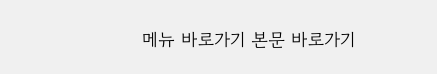메뉴 바로가기 본문 바로가기